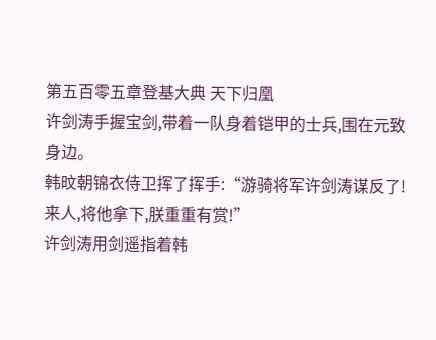第五百零五章登基大典 天下归凰
许剑涛手握宝剑,带着一队身着铠甲的士兵,围在元致身边。
韩旼朝锦衣侍卫挥了挥手:“游骑将军许剑涛谋反了!来人,将他拿下,朕重重有赏!”
许剑涛用剑遥指着韩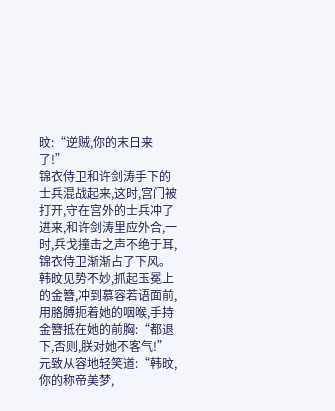旼:“逆贼,你的末日来了!”
锦衣侍卫和许剑涛手下的士兵混战起来,这时,宫门被打开,守在宫外的士兵冲了进来,和许剑涛里应外合,一时,兵戈撞击之声不绝于耳,锦衣侍卫渐渐占了下风。
韩旼见势不妙,抓起玉冕上的金簪,冲到慕容若语面前,用胳膊扼着她的咽喉,手持金簪抵在她的前胸:“都退下,否则,朕对她不客气!”
元致从容地轻笑道:“韩旼,你的称帝美梦,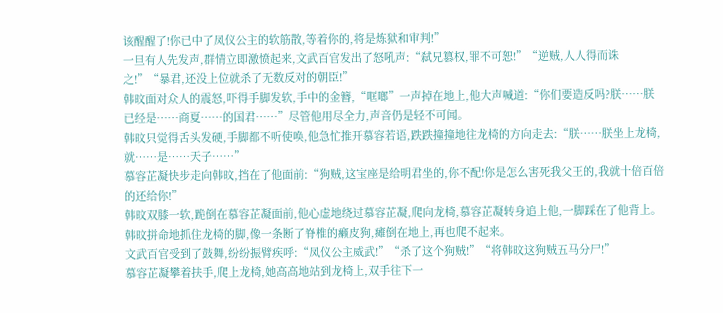该醒醒了!你已中了凤仪公主的软筋散,等着你的,将是炼狱和审判!”
一旦有人先发声,群情立即激愤起来,文武百官发出了怒吼声:“弑兄篡权,罪不可恕!”“逆贼,人人得而诛之!”“暴君,还没上位就杀了无数反对的朝臣!”
韩旼面对众人的震怒,吓得手脚发软,手中的金簪,“哐啷”一声掉在地上,他大声喊道:“你们要造反吗?朕……朕已经是……商夏……的国君……”尽管他用尽全力,声音仍是轻不可闻。
韩旼只觉得舌头发硬,手脚都不听使唤,他急忙推开慕容若语,跌跌撞撞地往龙椅的方向走去:“朕……朕坐上龙椅,就……是……天子……”
慕容芷凝快步走向韩旼,挡在了他面前:“狗贼,这宝座是给明君坐的,你不配!你是怎么害死我父王的,我就十倍百倍的还给你!”
韩旼双膝一软,跪倒在慕容芷凝面前,他心虚地绕过慕容芷凝,爬向龙椅,慕容芷凝转身追上他,一脚踩在了他背上。
韩旼拼命地抓住龙椅的脚,像一条断了脊椎的癞皮狗,瘫倒在地上,再也爬不起来。
文武百官受到了鼓舞,纷纷振臂疾呼:“凤仪公主威武!”“杀了这个狗贼!”“将韩旼这狗贼五马分尸!”
慕容芷凝攀着扶手,爬上龙椅,她高高地站到龙椅上,双手往下一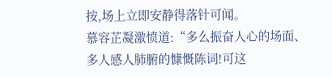按,场上立即安静得落针可闻。
慕容芷凝激愤道:“多么振奋人心的场面、多人感人肺腑的慷慨陈词!可这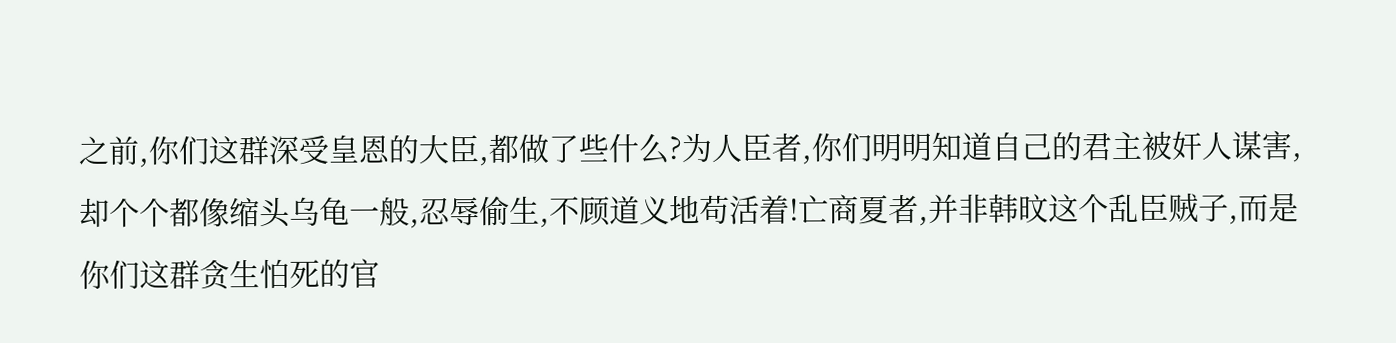之前,你们这群深受皇恩的大臣,都做了些什么?为人臣者,你们明明知道自己的君主被奸人谋害,却个个都像缩头乌龟一般,忍辱偷生,不顾道义地苟活着!亡商夏者,并非韩旼这个乱臣贼子,而是你们这群贪生怕死的官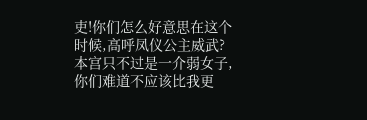吏!你们怎么好意思在这个时候,高呼凤仪公主威武?本宫只不过是一介弱女子,你们难道不应该比我更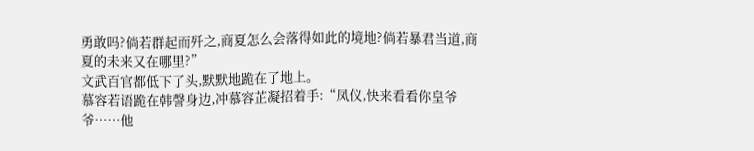勇敢吗?倘若群起而歼之,商夏怎么会落得如此的境地?倘若暴君当道,商夏的未来又在哪里?”
文武百官都低下了头,默默地跪在了地上。
慕容若语跪在韩謦身边,冲慕容芷凝招着手:“凤仪,快来看看你皇爷爷……他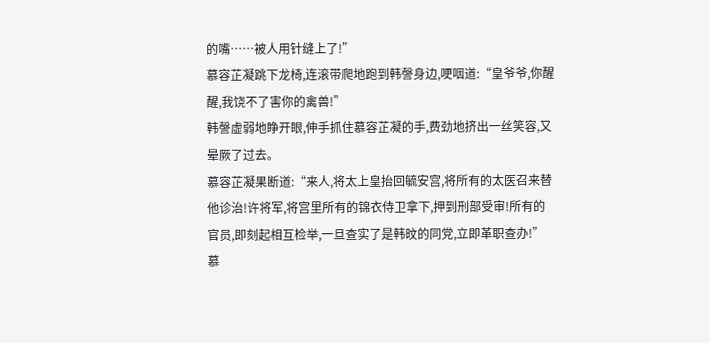的嘴……被人用针缝上了!”
慕容芷凝跳下龙椅,连滚带爬地跑到韩謦身边,哽咽道:“皇爷爷,你醒醒,我饶不了害你的禽兽!”
韩謦虚弱地睁开眼,伸手抓住慕容芷凝的手,费劲地挤出一丝笑容,又晕厥了过去。
慕容芷凝果断道:“来人,将太上皇抬回毓安宫,将所有的太医召来替他诊治!许将军,将宫里所有的锦衣侍卫拿下,押到刑部受审!所有的官员,即刻起相互检举,一旦查实了是韩旼的同党,立即革职查办!”
慕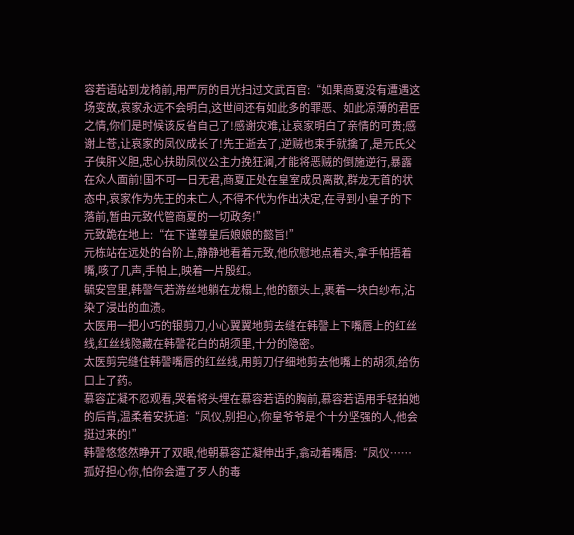容若语站到龙椅前,用严厉的目光扫过文武百官:“如果商夏没有遭遇这场变故,哀家永远不会明白,这世间还有如此多的罪恶、如此凉薄的君臣之情,你们是时候该反省自己了!感谢灾难,让哀家明白了亲情的可贵;感谢上苍,让哀家的凤仪成长了!先王逝去了,逆贼也束手就擒了,是元氏父子侠肝义胆,忠心扶助凤仪公主力挽狂澜,才能将恶贼的倒施逆行,暴露在众人面前!国不可一日无君,商夏正处在皇室成员离散,群龙无首的状态中,哀家作为先王的未亡人,不得不代为作出决定,在寻到小皇子的下落前,暂由元致代管商夏的一切政务!”
元致跪在地上:“在下谨尊皇后娘娘的懿旨!”
元栋站在远处的台阶上,静静地看着元致,他欣慰地点着头,拿手帕捂着嘴,咳了几声,手帕上,映着一片殷红。
毓安宫里,韩謦气若游丝地躺在龙榻上,他的额头上,裹着一块白纱布,沾染了浸出的血渍。
太医用一把小巧的银剪刀,小心翼翼地剪去缝在韩謦上下嘴唇上的红丝线,红丝线隐藏在韩謦花白的胡须里,十分的隐密。
太医剪完缝住韩謦嘴唇的红丝线,用剪刀仔细地剪去他嘴上的胡须,给伤口上了药。
慕容芷凝不忍观看,哭着将头埋在慕容若语的胸前,慕容若语用手轻拍她的后背,温柔着安抚道:“凤仪,别担心,你皇爷爷是个十分坚强的人,他会挺过来的!”
韩謦悠悠然睁开了双眼,他朝慕容芷凝伸出手,翕动着嘴唇:“凤仪……孤好担心你,怕你会遭了歹人的毒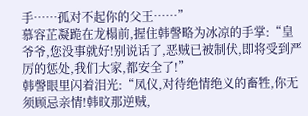手……孤对不起你的父王……”
慕容芷凝跪在龙榻前,握住韩謦略为冰凉的手掌:“皇爷爷,您没事就好!别说话了,恶贼已被制伏,即将受到严厉的惩处,我们大家,都安全了!”
韩謦眼里闪着泪光:“凤仪,对待绝情绝义的畜牲,你无须顾忌亲情!韩旼那逆贼,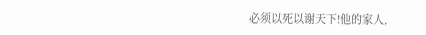必须以死以谢天下!他的家人,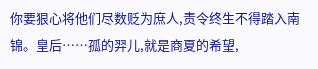你要狠心将他们尽数贬为庶人,责令终生不得踏入南锦。皇后……孤的羿儿,就是商夏的希望,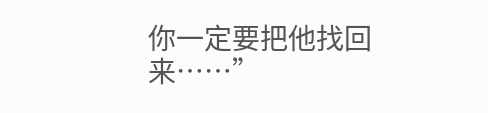你一定要把他找回来……”